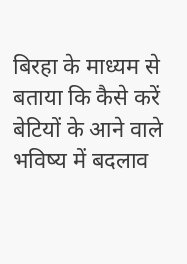बिरहा के माध्यम से बताया कि कैसे करें बेटियों के आने वाले भविष्य में बदलाव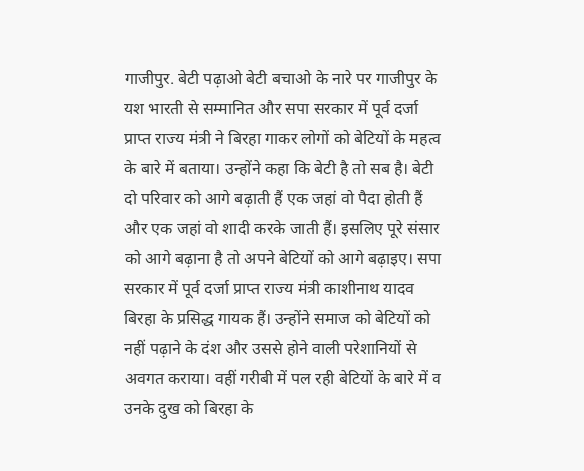गाजीपुर. बेटी पढ़ाओ बेटी बचाओ के नारे पर गाजीपुर के यश भारती से सम्मानित और सपा सरकार में पूर्व दर्जा प्राप्त राज्य मंत्री ने बिरहा गाकर लोगों को बेटियों के महत्व के बारे में बताया। उन्होंने कहा कि बेटी है तो सब है। बेटी दो परिवार को आगे बढ़ाती हैं एक जहां वो पैदा होती हैं और एक जहां वो शादी करके जाती हैं। इसलिए पूरे संसार को आगे बढ़ाना है तो अपने बेटियों को आगे बढ़ाइए। सपा सरकार में पूर्व दर्जा प्राप्त राज्य मंत्री काशीनाथ यादव बिरहा के प्रसिद्ध गायक हैं। उन्होंने समाज को बेटियों को नहीं पढ़ाने के दंश और उससे होने वाली परेशानियों से अवगत कराया। वहीं गरीबी में पल रही बेटियों के बारे में व उनके दुख को बिरहा के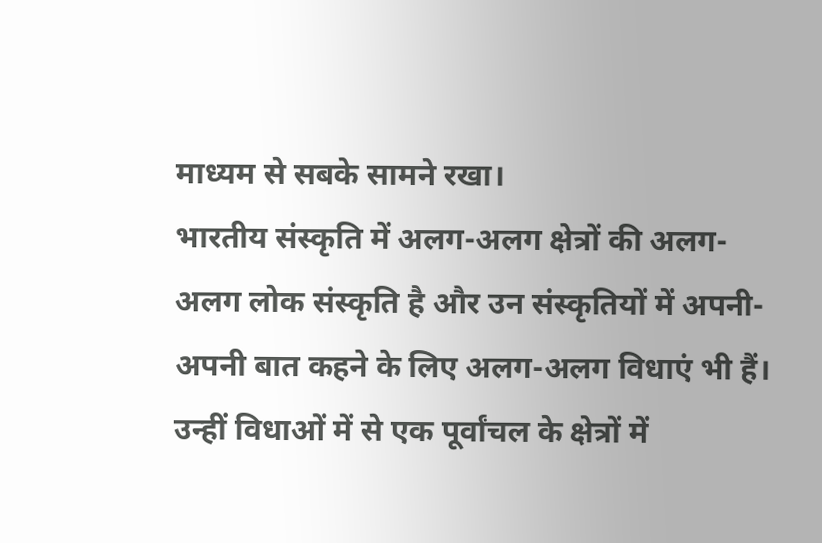माध्यम से सबके सामने रखा।
भारतीय संस्कृति में अलग-अलग क्षेत्रों की अलग-अलग लोक संस्कृति है और उन संस्कृतियों में अपनी- अपनी बात कहने के लिए अलग-अलग विधाएं भी हैं। उन्हीं विधाओं में से एक पूर्वांचल के क्षेत्रों में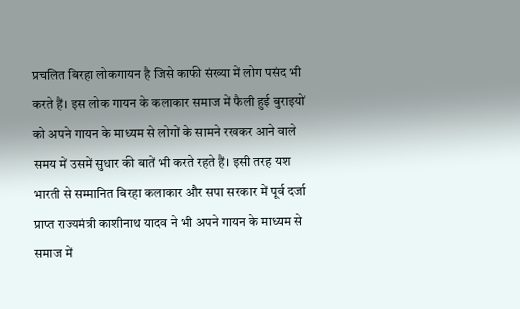प्रचलित बिरहा लोकगायन है जिसे काफी संख्या में लोग पसंद भी करते हैं। इस लोक गायन के कलाकार समाज में फैली हुई बुराइयों को अपने गायन के माध्यम से लोगों के सामने रखकर आने वाले समय में उसमें सुधार की बातें भी करते रहते हैं। इसी तरह यश भारती से सम्मानित बिरहा कलाकार और सपा सरकार में पूर्व दर्जा प्राप्त राज्यमंत्री काशीनाथ यादव ने भी अपने गायन के माध्यम से समाज में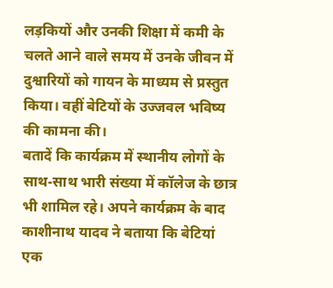लड़कियों और उनकी शिक्षा में कमी के चलते आने वाले समय में उनके जीवन में दुश्वारियों को गायन के माध्यम से प्रस्तुत किया। वहीं बेटियों के उज्जवल भविष्य की कामना की।
बतादें कि कार्यक्रम में स्थानीय लोगों के साथ-साथ भारी संख्या में कॉलेज के छात्र भी शामिल रहे। अपने कार्यक्रम के बाद काशीनाथ यादव ने बताया कि बेटियां एक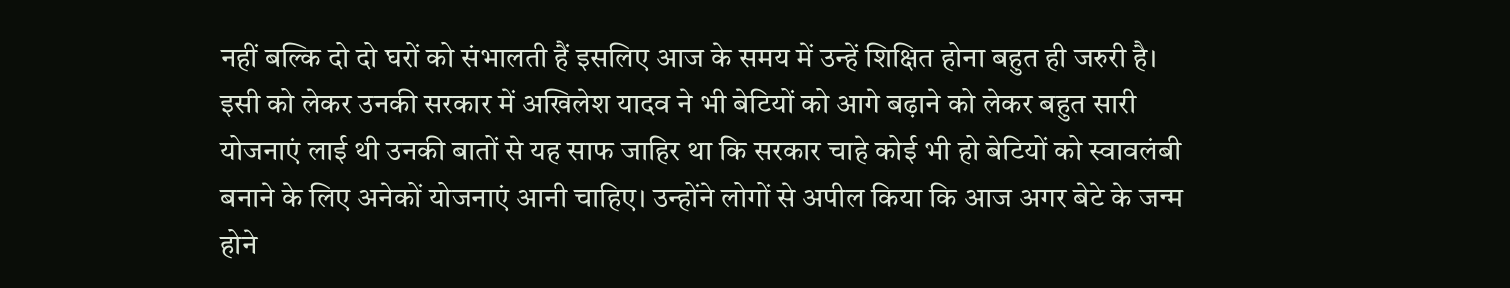नहीं बल्कि दो दो घरों को संभालती हैं इसलिए आज के समय में उन्हें शिक्षित होना बहुत ही जरुरी है। इसी को लेकर उनकी सरकार में अखिलेश यादव ने भी बेटियों को आगे बढ़ाने को लेकर बहुत सारी योजनाएं लाई थी उनकी बातों से यह साफ जाहिर था कि सरकार चाहे कोई भी हो बेटियों को स्वावलंबी बनाने के लिए अनेकों योजनाएं आनी चाहिए। उन्होंने लोगों से अपील किया कि आज अगर बेटे के जन्म होने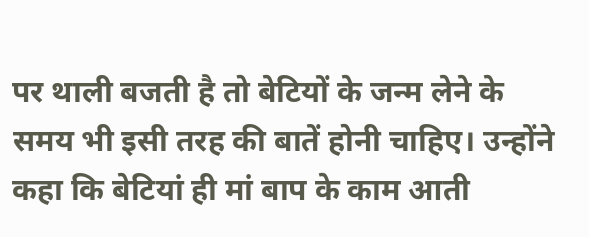पर थाली बजती है तो बेटियों के जन्म लेने के समय भी इसी तरह की बातें होनी चाहिए। उन्होंने कहा कि बेटियां ही मां बाप के काम आती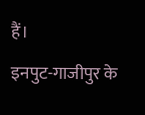हैं।
इनपुट-गाजीपुर के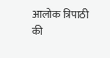आलोक त्रिपाठी की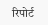रिपोर्ट